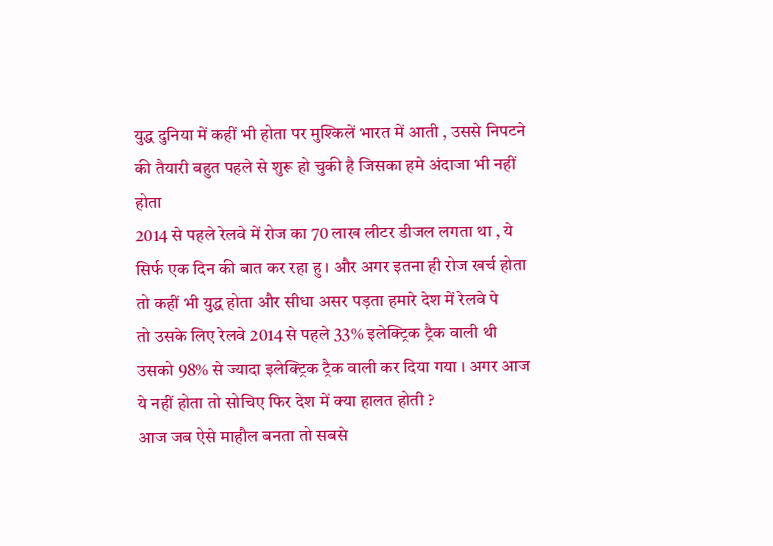युद्ध दुनिया में कहीं भी होता पर मुश्किलें भारत में आती , उससे निपटने की तैयारी बहुत पहले से शुरू हो चुकी है जिसका हमे अंदाजा भी नहीं होता
2014 से पहले रेलवे में रोज का 70 लाख लीटर डीजल लगता था , ये सिर्फ एक दिन की बात कर रहा हु । और अगर इतना ही रोज खर्च होता तो कहीं भी युद्ध होता और सीधा असर पड़ता हमारे देश में रेलवे पे
तो उसके लिए रेलवे 2014 से पहले 33% इलेक्ट्रिक ट्रैक वाली थी उसको 98% से ज्यादा इलेक्ट्रिक ट्रैक वाली कर दिया गया । अगर आज ये नहीं होता तो सोचिए फिर देश में क्या हालत होती ?
आज जब ऐसे माहौल बनता तो सबसे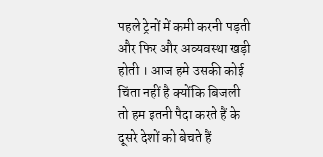पहले ट्रेनों में कमी करनी पड़ती और फिर और अव्यवस्था खड़ी होती । आज हमे उसकी कोई चिंता नहीं है क्योंकि बिजली तो हम इतनी पैदा करते हैं के दूसरे देशों को बेचते हैं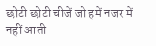छोटी छोटी चीजें जो हमें नजर में नहीं आती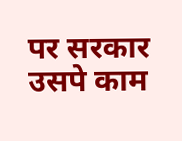पर सरकार उसपे काम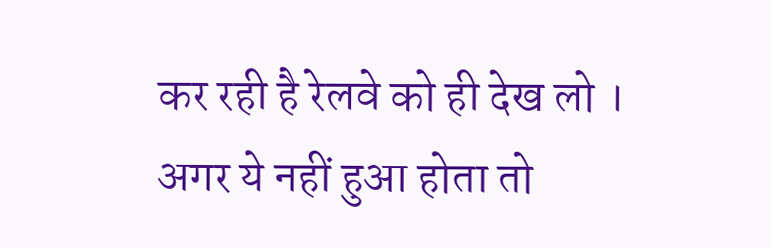कर रही है रेलवे को ही देख लो । अगर ये नहीं हुआ होता तो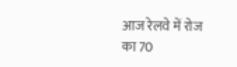आज रेलवे में रोज का 70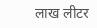लाख लीटर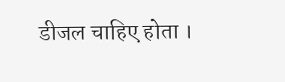डीजल चाहिए होता ।